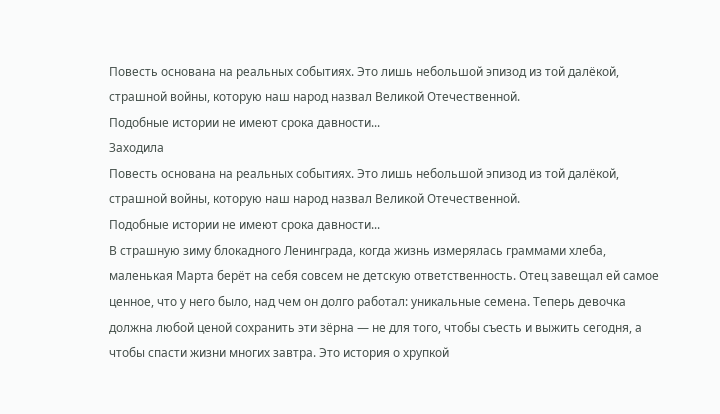Повесть основана на реальных событиях. Это лишь небольшой эпизод из той далёкой, страшной войны, которую наш народ назвал Великой Отечественной.
Подобные истории не имеют срока давности...
Заходилa
Повесть основана на реальных событиях. Это лишь небольшой эпизод из той далёкой, страшной войны, которую наш народ назвал Великой Отечественной.
Подобные истории не имеют срока давности...
В страшную зиму блокадного Ленинграда, когда жизнь измерялась граммами хлеба, маленькая Марта берёт на себя совсем не детскую ответственность. Отец завещал ей самое ценное, что у него было, над чем он долго работал: уникальные семена. Теперь девочка должна любой ценой сохранить эти зёрна — не для того, чтобы съесть и выжить сегодня, а чтобы спасти жизни многих завтра. Это история о хрупкой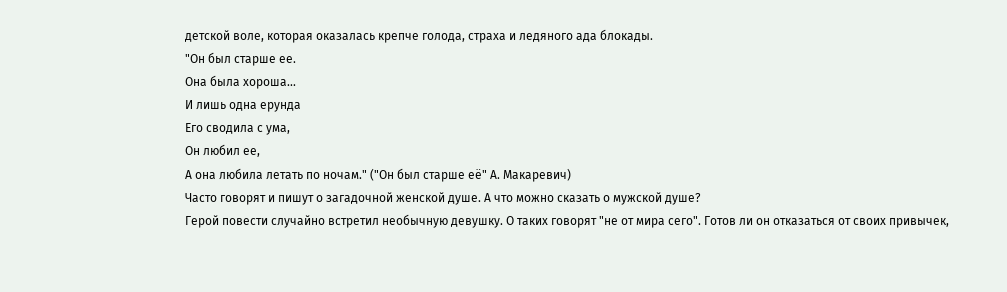детской воле, которая оказалась крепче голода, страха и ледяного ада блокады.
"Он был старше ее.
Она была хороша...
И лишь одна ерунда
Его сводила с ума,
Он любил ее,
А она любила летать по ночам." ("Он был старше её" А. Макаревич)
Часто говорят и пишут о загадочной женской душе. А что можно сказать о мужской душе?
Герой повести случайно встретил необычную девушку. О таких говорят "не от мира сего". Готов ли он отказаться от своих привычек,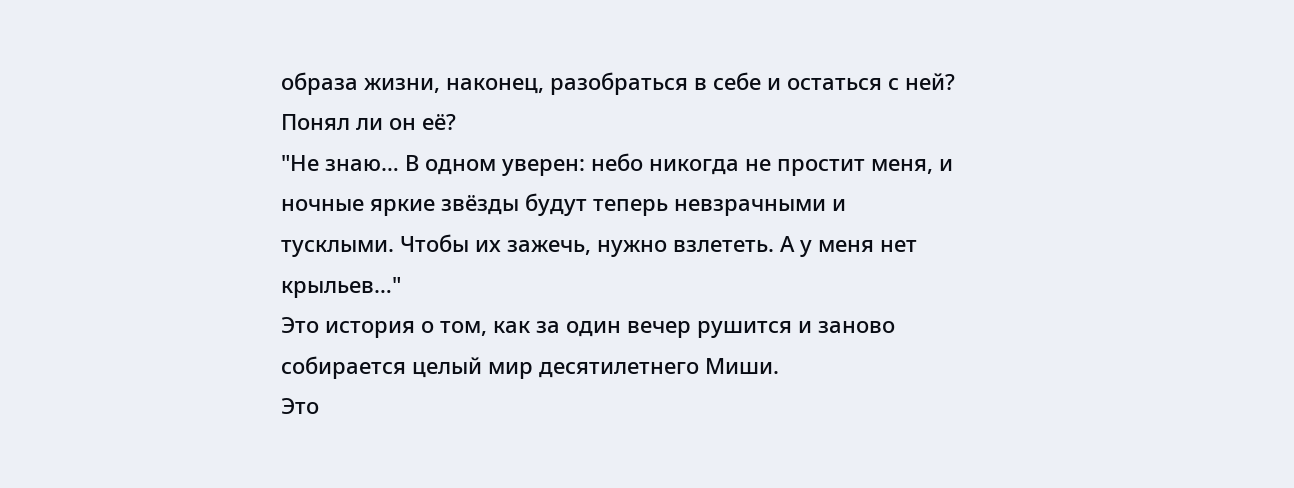образа жизни, наконец, разобраться в себе и остаться с ней? Понял ли он её?
"Не знаю… В одном уверен: небо никогда не простит меня, и ночные яркие звёзды будут теперь невзрачными и тусклыми. Чтобы их зажечь, нужно взлететь. А у меня нет крыльев…"
Это история о том, как за один вечер рушится и заново собирается целый мир десятилетнего Миши.
Это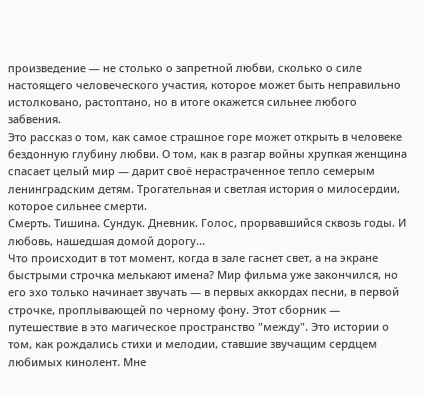произведение — не столько о запретной любви, сколько о силе настоящего человеческого участия, которое может быть неправильно истолковано, растоптано, но в итоге окажется сильнее любого забвения.
Это рассказ о том, как самое страшное горе может открыть в человеке бездонную глубину любви. О том, как в разгар войны хрупкая женщина спасает целый мир — дарит своё нерастраченное тепло семерым ленинградским детям. Трогательная и светлая история о милосердии, которое сильнее смерти.
Смерть. Тишина. Сундук. Дневник. Голос, прорвавшийся сквозь годы. И любовь, нашедшая домой дорогу...
Что происходит в тот момент, когда в зале гаснет свет, а на экране быстрыми строчка мелькают имена? Мир фильма уже закончился, но его эхо только начинает звучать — в первых аккордах песни, в первой строчке, проплывающей по черному фону. Этот сборник — путешествие в это магическое пространство "между". Это истории о том, как рождались стихи и мелодии, ставшие звучащим сердцем любимых кинолент. Мне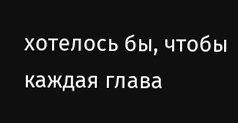хотелось бы, чтобы каждая глава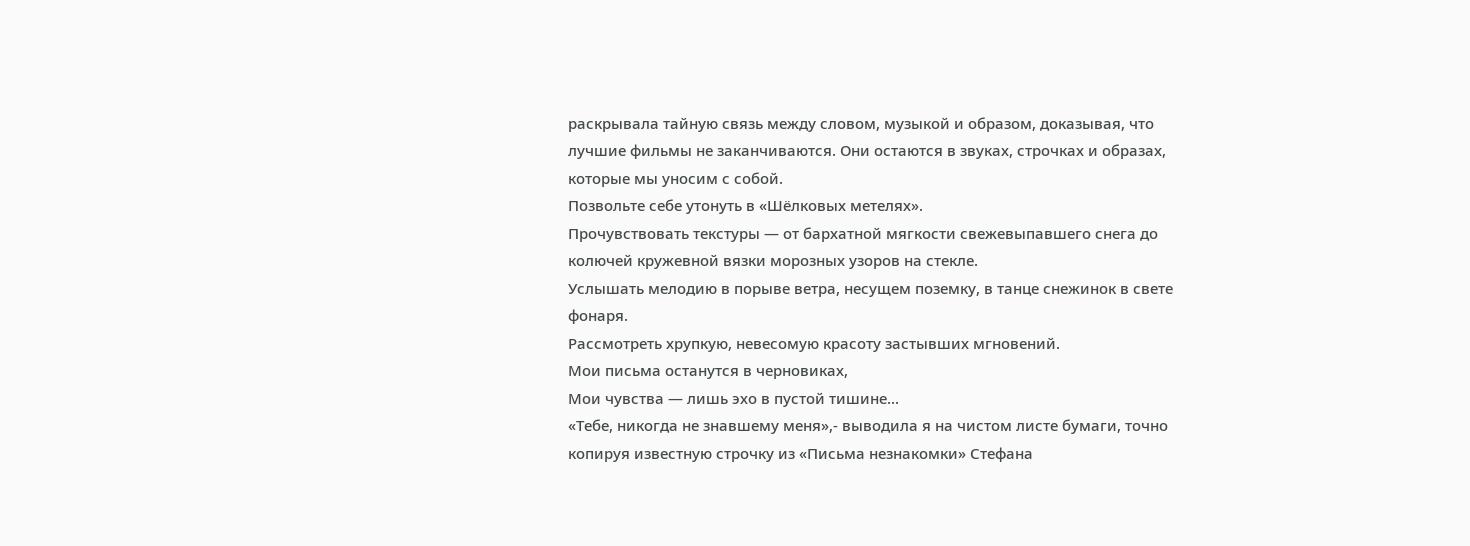раскрывала тайную связь между словом, музыкой и образом, доказывая, что лучшие фильмы не заканчиваются. Они остаются в звуках, строчках и образах, которые мы уносим с собой.
Позвольте себе утонуть в «Шёлковых метелях».
Прочувствовать текстуры — от бархатной мягкости свежевыпавшего снега до колючей кружевной вязки морозных узоров на стекле.
Услышать мелодию в порыве ветра, несущем поземку, в танце снежинок в свете фонаря.
Рассмотреть хрупкую, невесомую красоту застывших мгновений.
Мои письма останутся в черновиках,
Мои чувства — лишь эхо в пустой тишине...
«Тебе, никогда не знавшему меня»,- выводила я на чистом листе бумаги, точно копируя известную строчку из «Письма незнакомки» Стефана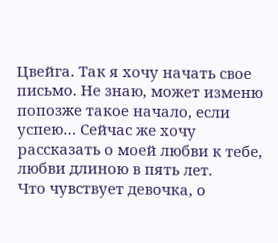Цвейга. Так я хочу начать свое письмо. Не знаю, может изменю попозже такое начало, если успею… Сейчас же хочу рассказать о моей любви к тебе, любви длиною в пять лет.
Что чувствует девочка, о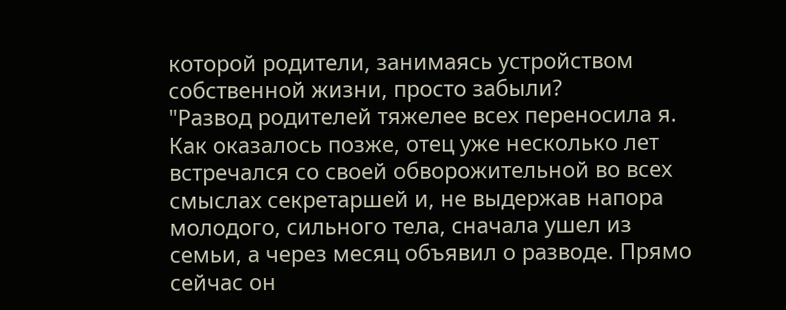которой родители, занимаясь устройством собственной жизни, просто забыли?
"Развод родителей тяжелее всех переносила я. Как оказалось позже, отец уже несколько лет встречался со своей обворожительной во всех смыслах секретаршей и, не выдержав напора молодого, сильного тела, сначала ушел из семьи, а через месяц объявил о разводе. Прямо сейчас он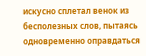искусно сплетал венок из бесполезных слов, пытаясь одновременно оправдаться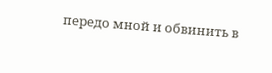передо мной и обвинить в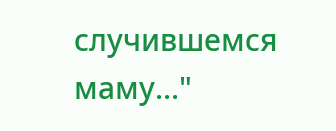случившемся маму..."